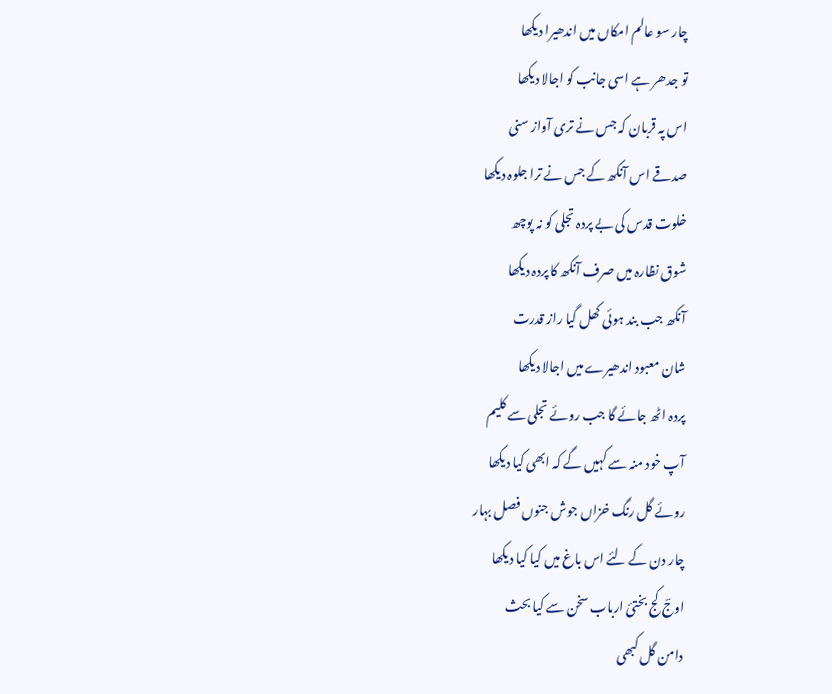چار سو عالم امکاں میں اندھیرا دیکھا
تو جدھر ہے اسی جانب کو اجالا دیکھا
اس پہ قربان کہ جس نے تری آواز سنی
صدقے اس آنکھ کے جس نے ترا جلوہ دیکھا
خلوت قدس کی بے پردہ تجلی کو نہ پوچھ
شوق نظارہ میں صرف آنکھ کا پردہ دیکھا
آنکھ جب بند ہوئی کھل گیا راز قدرت
شان معبود اندھیرے میں اجالا دیکھا
پردہ اٹھ جائے گا جب روئے تجلی سے کلیم
آپ خود منہ سے کہیں گے کہ ابھی کیا دیکھا
روئے گل رنگ خزاں جوش جنوں فصل بہار
چار دن کے لئے اس باغ میں کیا کیا دیکھا
اوجؔ کج بختیٔ ارباب سخن سے کیا بحث
دامن گل کبھی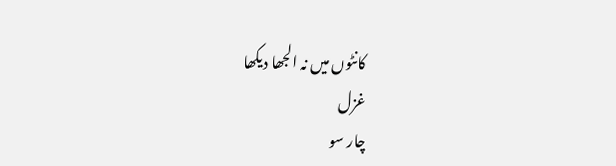کانٹوں میں نہ الجھا دیکھا
غزل
چار سو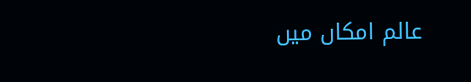عالم امکاں میں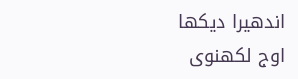اندھیرا دیکھا
اوج لکھنوی